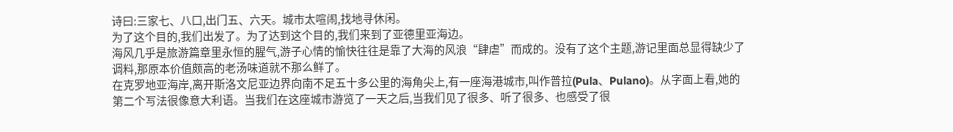诗曰:三家七、八口,出门五、六天。城市太喧闹,找地寻休闲。
为了这个目的,我们出发了。为了达到这个目的,我们来到了亚德里亚海边。
海风几乎是旅游篇章里永恒的腥气,游子心情的愉快往往是靠了大海的风浪“肆虐”而成的。没有了这个主题,游记里面总显得缺少了调料,那原本价值颇高的老汤味道就不那么鲜了。
在克罗地亚海岸,离开斯洛文尼亚边界向南不足五十多公里的海角尖上,有一座海港城市,叫作普拉(Pula、Pulano)。从字面上看,她的第二个写法很像意大利语。当我们在这座城市游览了一天之后,当我们见了很多、听了很多、也感受了很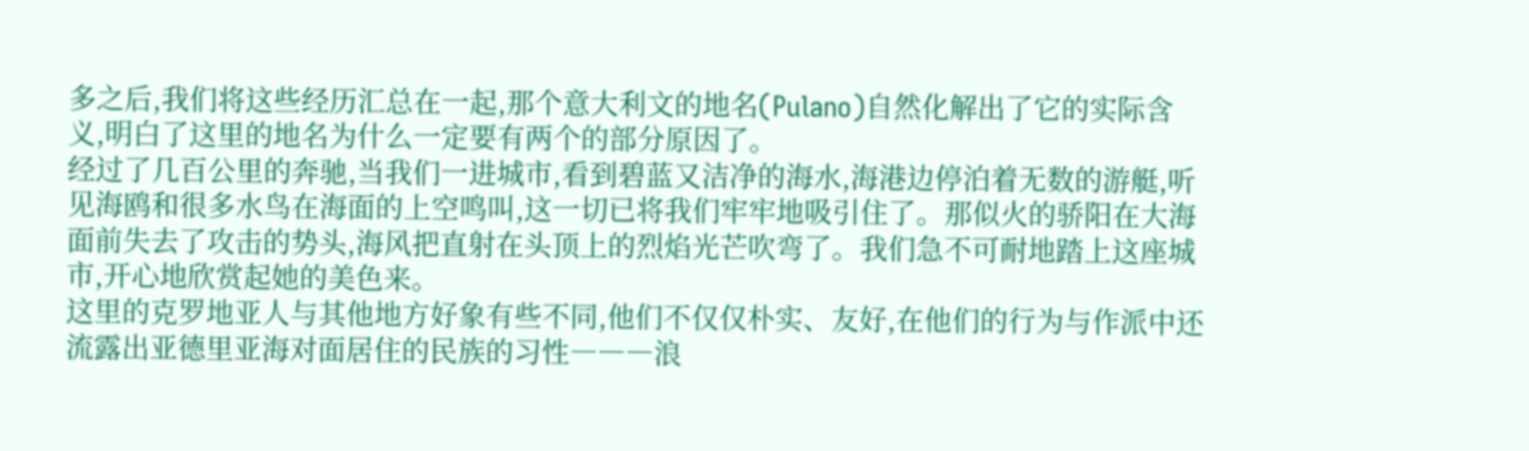多之后,我们将这些经历汇总在一起,那个意大利文的地名(Pulano)自然化解出了它的实际含义,明白了这里的地名为什么一定要有两个的部分原因了。
经过了几百公里的奔驰,当我们一进城市,看到碧蓝又洁净的海水,海港边停泊着无数的游艇,听见海鸥和很多水鸟在海面的上空鸣叫,这一切已将我们牢牢地吸引住了。那似火的骄阳在大海面前失去了攻击的势头,海风把直射在头顶上的烈焰光芒吹弯了。我们急不可耐地踏上这座城市,开心地欣赏起她的美色来。
这里的克罗地亚人与其他地方好象有些不同,他们不仅仅朴实、友好,在他们的行为与作派中还流露出亚德里亚海对面居住的民族的习性―――浪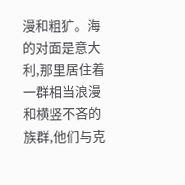漫和粗犷。海的对面是意大利,那里居住着一群相当浪漫和横竖不吝的族群,他们与克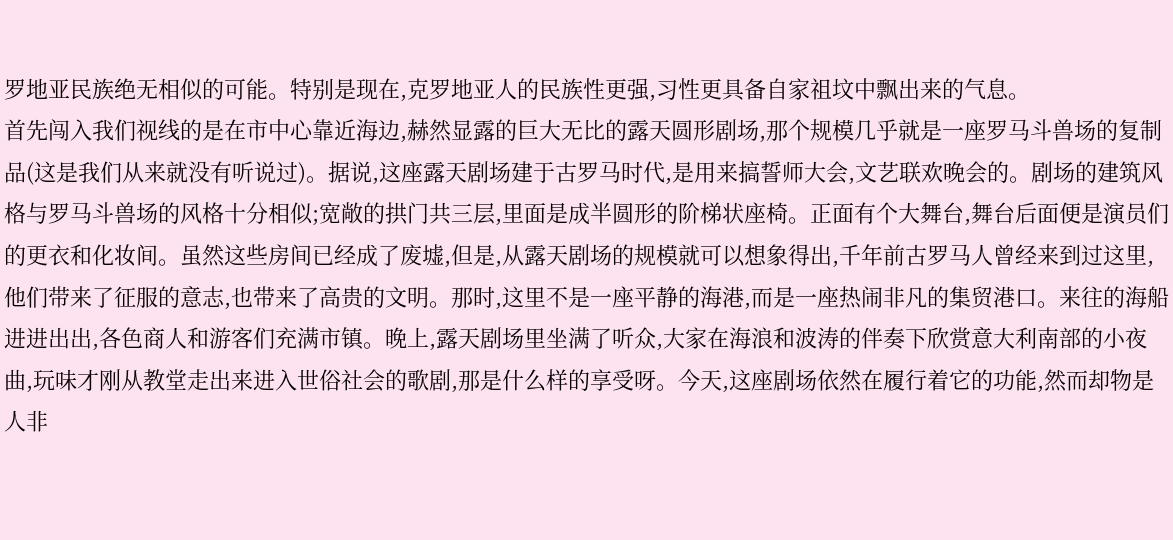罗地亚民族绝无相似的可能。特别是现在,克罗地亚人的民族性更强,习性更具备自家祖坟中飘出来的气息。
首先闯入我们视线的是在市中心靠近海边,赫然显露的巨大无比的露天圆形剧场,那个规模几乎就是一座罗马斗兽场的复制品(这是我们从来就没有听说过)。据说,这座露天剧场建于古罗马时代,是用来搞誓师大会,文艺联欢晚会的。剧场的建筑风格与罗马斗兽场的风格十分相似;宽敞的拱门共三层,里面是成半圆形的阶梯状座椅。正面有个大舞台,舞台后面便是演员们的更衣和化妆间。虽然这些房间已经成了废墟,但是,从露天剧场的规模就可以想象得出,千年前古罗马人曾经来到过这里,他们带来了征服的意志,也带来了高贵的文明。那时,这里不是一座平静的海港,而是一座热闹非凡的集贸港口。来往的海船进进出出,各色商人和游客们充满市镇。晚上,露天剧场里坐满了听众,大家在海浪和波涛的伴奏下欣赏意大利南部的小夜曲,玩味才刚从教堂走出来进入世俗社会的歌剧,那是什么样的享受呀。今天,这座剧场依然在履行着它的功能,然而却物是人非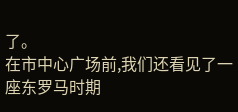了。
在市中心广场前,我们还看见了一座东罗马时期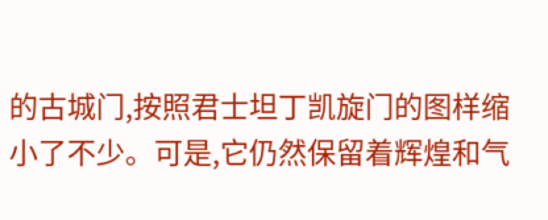的古城门,按照君士坦丁凯旋门的图样缩小了不少。可是,它仍然保留着辉煌和气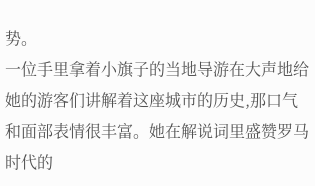势。
一位手里拿着小旗子的当地导游在大声地给她的游客们讲解着这座城市的历史,那口气和面部表情很丰富。她在解说词里盛赞罗马时代的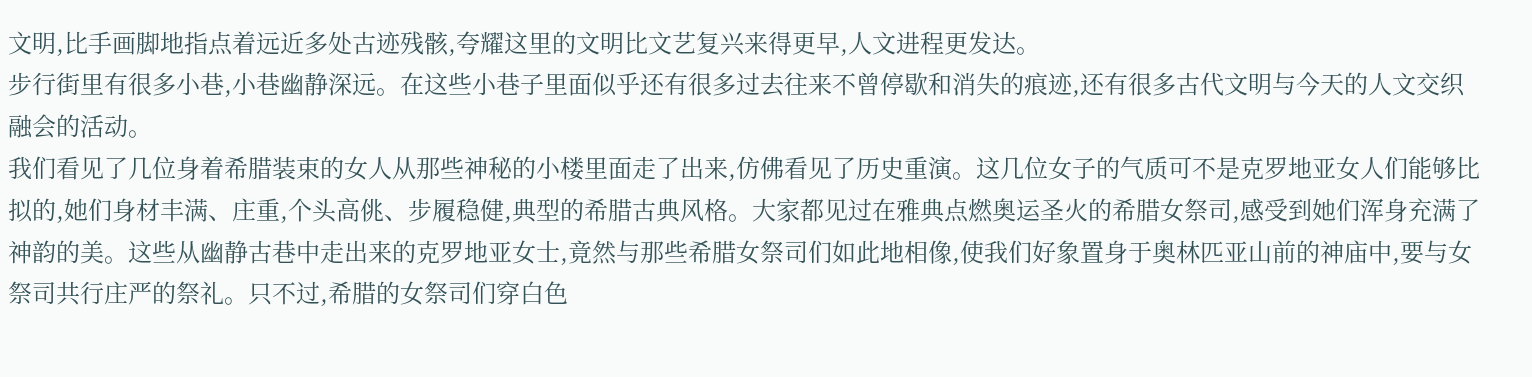文明,比手画脚地指点着远近多处古迹残骸,夸耀这里的文明比文艺复兴来得更早,人文进程更发达。
步行街里有很多小巷,小巷幽静深远。在这些小巷子里面似乎还有很多过去往来不曾停歇和消失的痕迹,还有很多古代文明与今天的人文交织融会的活动。
我们看见了几位身着希腊装束的女人从那些神秘的小楼里面走了出来,仿佛看见了历史重演。这几位女子的气质可不是克罗地亚女人们能够比拟的,她们身材丰满、庄重,个头高佻、步履稳健,典型的希腊古典风格。大家都见过在雅典点燃奥运圣火的希腊女祭司,感受到她们浑身充满了神韵的美。这些从幽静古巷中走出来的克罗地亚女士,竟然与那些希腊女祭司们如此地相像,使我们好象置身于奥林匹亚山前的神庙中,要与女祭司共行庄严的祭礼。只不过,希腊的女祭司们穿白色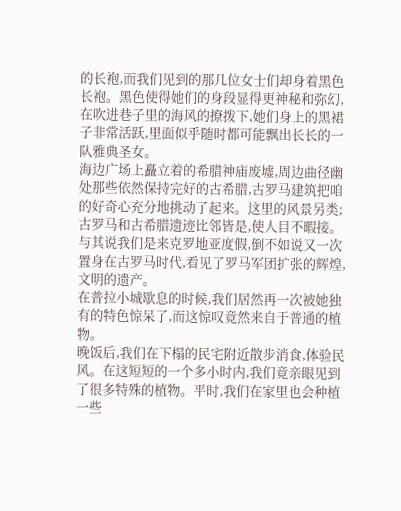的长袍,而我们见到的那几位女士们却身着黑色长袍。黑色使得她们的身段显得更神秘和弥幻,在吹进巷子里的海风的撩拨下,她们身上的黑裙子非常活跃,里面似乎随时都可能飘出长长的一队雅典圣女。
海边广场上矗立着的希腊神庙废墟,周边曲径幽处那些依然保持完好的古希腊,古罗马建筑把咱的好奇心充分地挑动了起来。这里的风景另类;古罗马和古希腊遗迹比邻皆是,使人目不暇接。与其说我们是来克罗地亚度假,倒不如说又一次置身在古罗马时代,看见了罗马军团扩张的辉煌,文明的遗产。
在普拉小城歇息的时候,我们居然再一次被她独有的特色惊呆了,而这惊叹竟然来自于普通的植物。
晚饭后,我们在下榻的民宅附近散步消食,体验民风。在这短短的一个多小时内,我们竟亲眼见到了很多特殊的植物。平时,我们在家里也会种植一些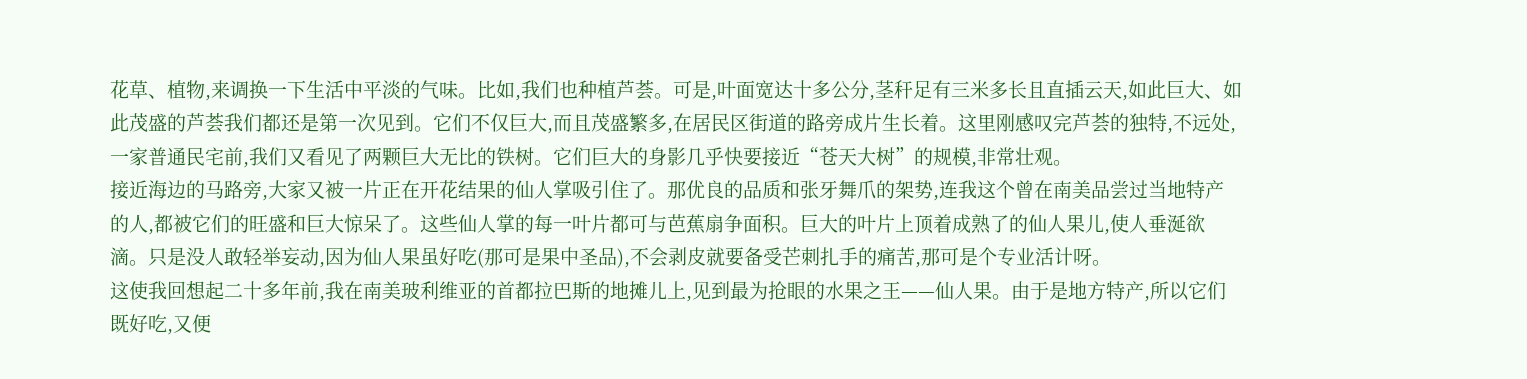花草、植物,来调换一下生活中平淡的气味。比如,我们也种植芦荟。可是,叶面宽达十多公分,茎秆足有三米多长且直插云天,如此巨大、如此茂盛的芦荟我们都还是第一次见到。它们不仅巨大,而且茂盛繁多,在居民区街道的路旁成片生长着。这里刚感叹完芦荟的独特,不远处,一家普通民宅前,我们又看见了两颗巨大无比的铁树。它们巨大的身影几乎快要接近“苍天大树”的规模,非常壮观。
接近海边的马路旁,大家又被一片正在开花结果的仙人掌吸引住了。那优良的品质和张牙舞爪的架势,连我这个曾在南美品尝过当地特产的人,都被它们的旺盛和巨大惊呆了。这些仙人掌的每一叶片都可与芭蕉扇争面积。巨大的叶片上顶着成熟了的仙人果儿,使人垂涎欲滴。只是没人敢轻举妄动,因为仙人果虽好吃(那可是果中圣品),不会剥皮就要备受芒刺扎手的痛苦,那可是个专业活计呀。
这使我回想起二十多年前,我在南美玻利维亚的首都拉巴斯的地摊儿上,见到最为抢眼的水果之王——仙人果。由于是地方特产,所以它们既好吃,又便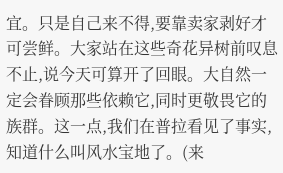宜。只是自己来不得,要靠卖家剥好才可尝鲜。大家站在这些奇花异树前叹息不止,说今天可算开了回眼。大自然一定会眷顾那些依赖它,同时更敬畏它的族群。这一点,我们在普拉看见了事实,知道什么叫风水宝地了。(来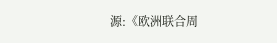源:《欧洲联合周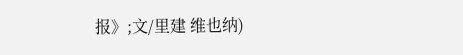报》;文/里建 维也纳)